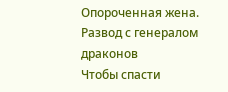Опороченная жена. Развод с генералом драконов
Чтобы спасти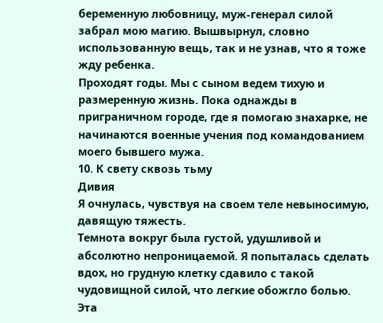беременную любовницу, муж-генерал силой забрал мою магию. Вышвырнул, словно использованную вещь, так и не узнав, что я тоже жду ребенка.
Проходят годы. Мы с сыном ведем тихую и размеренную жизнь. Пока однажды в приграничном городе, где я помогаю знахарке, не начинаются военные учения под командованием моего бывшего мужа.
10. К свету сквозь тьму
Дивия
Я очнулась, чувствуя на своем теле невыносимую, давящую тяжесть.
Темнота вокруг была густой, удушливой и абсолютно непроницаемой. Я попыталась сделать вдох, но грудную клетку сдавило с такой чудовищной силой, что легкие обожгло болью. Эта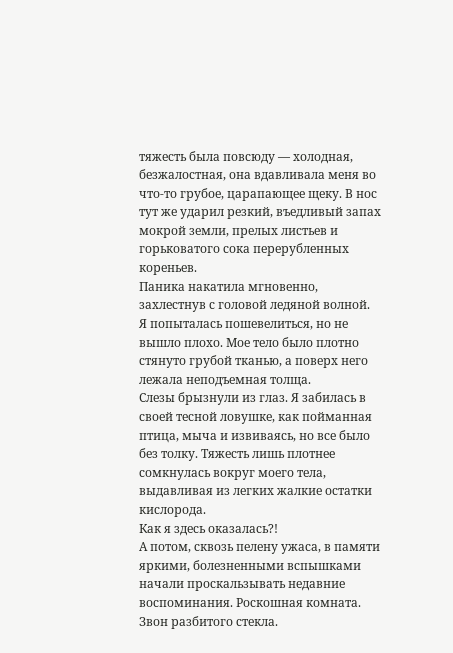тяжесть была повсюду — холодная, безжалостная, она вдавливала меня во что-то грубое, царапающее щеку. В нос тут же ударил резкий, въедливый запах мокрой земли, прелых листьев и горьковатого сока перерубленных кореньев.
Паника накатила мгновенно, захлестнув с головой ледяной волной.
Я попыталась пошевелиться, но не вышло плохо. Мое тело было плотно стянуто грубой тканью, а поверх него лежала неподъемная толща.
Слезы брызнули из глаз. Я забилась в своей тесной ловушке, как пойманная птица, мыча и извиваясь, но все было без толку. Тяжесть лишь плотнее сомкнулась вокруг моего тела, выдавливая из легких жалкие остатки кислорода.
Как я здесь оказалась?!
А потом, сквозь пелену ужаса, в памяти яркими, болезненными вспышками начали проскальзывать недавние воспоминания. Роскошная комната. Звон разбитого стекла.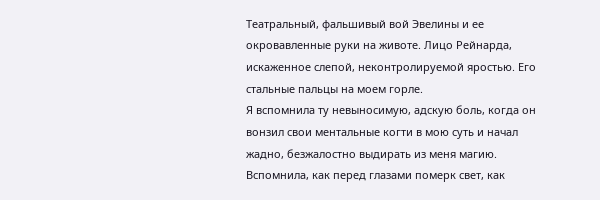Театральный, фальшивый вой Эвелины и ее окровавленные руки на животе. Лицо Рейнарда, искаженное слепой, неконтролируемой яростью. Его стальные пальцы на моем горле.
Я вспомнила ту невыносимую, адскую боль, когда он вонзил свои ментальные когти в мою суть и начал жадно, безжалостно выдирать из меня магию. Вспомнила, как перед глазами померк свет, как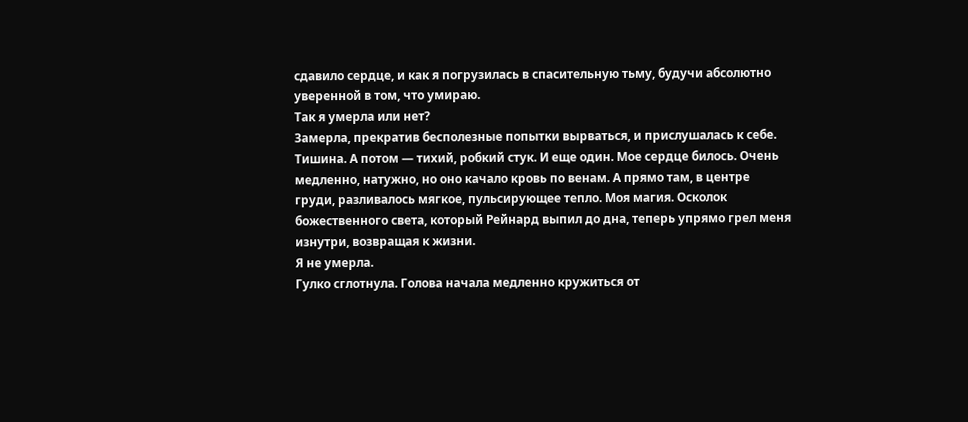сдавило сердце, и как я погрузилась в спасительную тьму, будучи абсолютно уверенной в том, что умираю.
Так я умерла или нет?
Замерла, прекратив бесполезные попытки вырваться, и прислушалась к себе. Тишина. А потом — тихий, робкий стук. И еще один. Мое сердце билось. Очень медленно, натужно, но оно качало кровь по венам. А прямо там, в центре груди, разливалось мягкое, пульсирующее тепло. Моя магия. Осколок божественного света, который Рейнард выпил до дна, теперь упрямо грел меня изнутри, возвращая к жизни.
Я не умерла.
Гулко сглотнула. Голова начала медленно кружиться от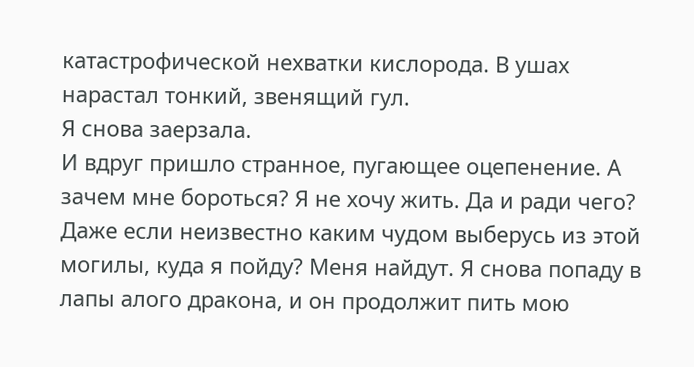катастрофической нехватки кислорода. В ушах нарастал тонкий, звенящий гул.
Я снова заерзала.
И вдруг пришло странное, пугающее оцепенение. А зачем мне бороться? Я не хочу жить. Да и ради чего? Даже если неизвестно каким чудом выберусь из этой могилы, куда я пойду? Меня найдут. Я снова попаду в лапы алого дракона, и он продолжит пить мою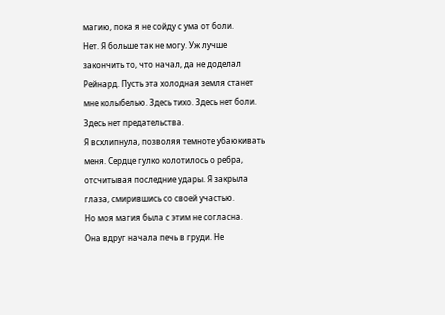магию, пока я не сойду с ума от боли.
Нет. Я больше так не могу. Уж лучше закончить то, что начал, да не доделал Рейнард. Пусть эта холодная земля станет мне колыбелью. Здесь тихо. Здесь нет боли. Здесь нет предательства.
Я всхлипнула, позволяя темноте убаюкивать меня. Сердце гулко колотилось о ребра, отсчитывая последние удары. Я закрыла глаза, смирившись со своей участью.
Но моя магия была с этим не согласна.
Она вдруг начала печь в груди. Не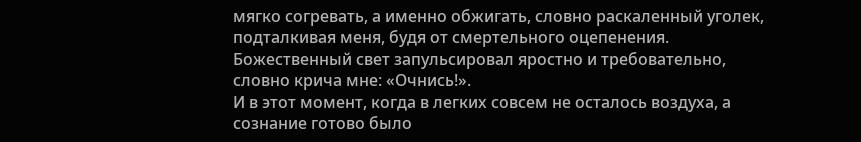мягко согревать, а именно обжигать, словно раскаленный уголек, подталкивая меня, будя от смертельного оцепенения. Божественный свет запульсировал яростно и требовательно, словно крича мне: «Очнись!».
И в этот момент, когда в легких совсем не осталось воздуха, а сознание готово было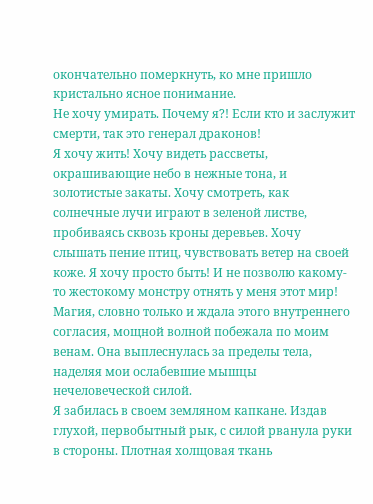окончательно померкнуть, ко мне пришло кристально ясное понимание.
Не хочу умирать. Почему я?! Если кто и заслужит смерти, так это генерал драконов!
Я хочу жить! Хочу видеть рассветы, окрашивающие небо в нежные тона, и золотистые закаты. Хочу смотреть, как солнечные лучи играют в зеленой листве, пробиваясь сквозь кроны деревьев. Хочу слышать пение птиц, чувствовать ветер на своей коже. Я хочу просто быть! И не позволю какому-то жестокому монстру отнять у меня этот мир!
Магия, словно только и ждала этого внутреннего согласия, мощной волной побежала по моим венам. Она выплеснулась за пределы тела, наделяя мои ослабевшие мышцы нечеловеческой силой.
Я забилась в своем земляном капкане. Издав глухой, первобытный рык, с силой рванула руки в стороны. Плотная холщовая ткань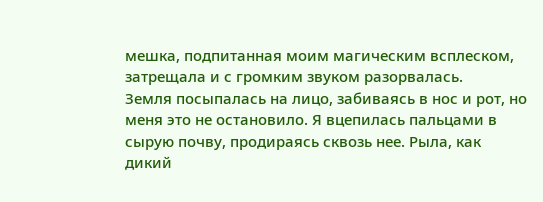мешка, подпитанная моим магическим всплеском, затрещала и с громким звуком разорвалась.
Земля посыпалась на лицо, забиваясь в нос и рот, но меня это не остановило. Я вцепилась пальцами в сырую почву, продираясь сквозь нее. Рыла, как дикий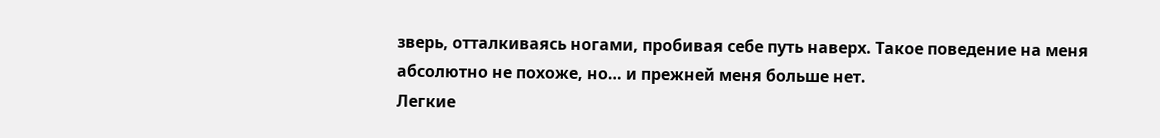зверь, отталкиваясь ногами, пробивая себе путь наверх. Такое поведение на меня абсолютно не похоже, но… и прежней меня больше нет.
Легкие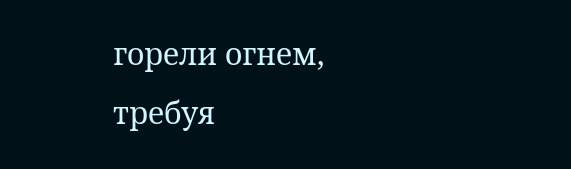горели огнем, требуя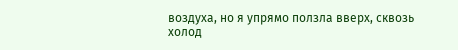воздуха, но я упрямо ползла вверх, сквозь холод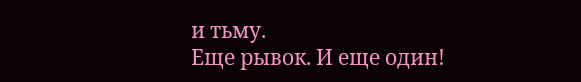и тьму.
Еще рывок. И еще один!